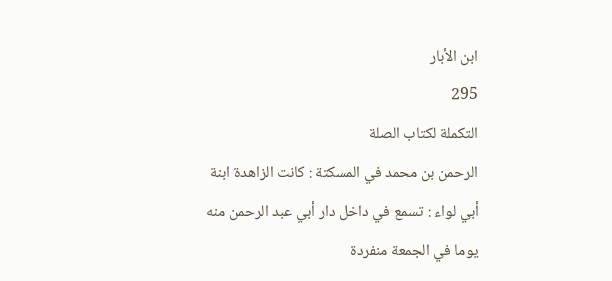ابن الأبار
295
التكملة لكتاب الصلة
الرحمن بن محمد في المسكتة : كانت الزاهدة ابنة أبي لواء : تسمع في داخل دار أبي عبد الرحمن منه يوما في الجمعة منفردة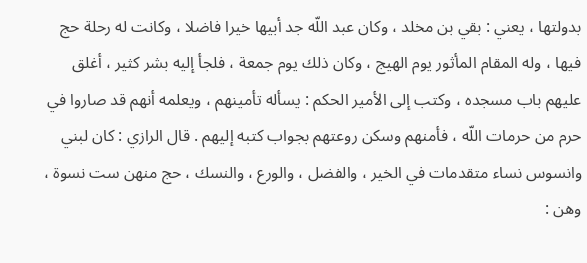بدولتها ، يعني : بقي بن مخلد ، وكان عبد اللّه جد أبيها خيرا فاضلا ، وكانت له رحلة حج فيها ، وله المقام المأثور يوم الهيج ، وكان ذلك يوم جمعة ، فلجأ إليه بشر كثير ، أغلق عليهم باب مسجده ، وكتب إلى الأمير الحكم : يسأله تأمينهم ، ويعلمه أنهم قد صاروا في حرم من حرمات اللّه ، فأمنهم وسكن روعتهم بجواب كتبه إليهم . قال الرازي : كان لبني وانسوس نساء متقدمات في الخير ، والفضل ، والورع ، والنسك ، حج منهن ست نسوة ، وهن :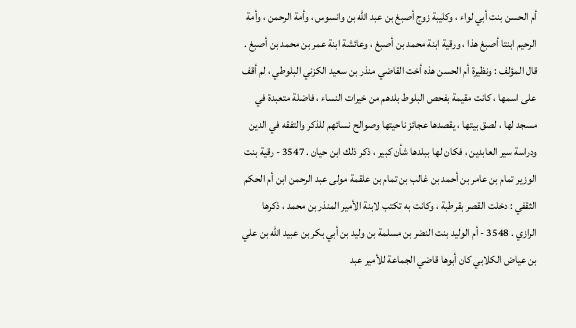أم الحسن بنت أبي لواء ، وكليبة زوج أصبغ بن عبد اللّه بن وانسوس ، وأمة الرحمن ، وأمة الرحيم ابنتا أصبغ هذا ، ورقية ابنة محمد بن أصبغ ، وعائشة ابنة عمر بن محمد بن أصبغ . قال المؤلف : ونظيرة أم الحسن هذه أخت القاضي منذر بن سعيد الكزني البلوطي ، لم أقف على اسمها ، كانت مقيمة بفحص البلوط بلدهم من خيرات النساء ، فاضلة متعبدة في مسجد لها ، لصق بيتها ، يقصدها عجائز ناحيتها وصوالح نسائهم للذكر والتفقه في الدين ودراسة سير العابدين ، فكان لها ببلدها شأن كبير ، ذكر ذلك ابن حيان . 3547 - رقية بنت الوزير تمام بن عامر بن أحمد بن غالب بن تمام بن علقمة مولى عبد الرحمن ابن أم الحكم الثقفي : دخلت القصر بقرطبة ، وكانت به تكتب لابنة الأمير المنذر بن محمد ، ذكرها الرازي . 3548 - أم الوليد بنت النضر بن مسلمة بن وليد بن أبي بكر بن عبيد اللّه بن علي بن عياض الكلابي كان أبوها قاضي الجماعة للأمير عبد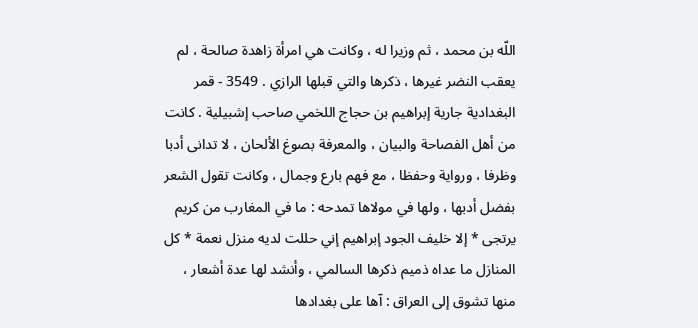اللّه بن محمد ، ثم وزيرا له ، وكانت هي امرأة زاهدة صالحة ، لم يعقب النضر غيرها ، ذكرها والتي قبلها الرازي . 3549 - قمر البغدادية جارية إبراهيم بن حجاج اللخمي صاحب إشبيلية . كانت من أهل الفصاحة والبيان ، والمعرفة بصوغ الألحان ، لا تدانى أدبا وظرفا ، ورواية وحفظا ، مع فهم بارع وجمال ، وكانت تقول الشعر بفضل أدبها ، ولها في مولاها تمدحه : ما في المغارب من كريم يرتجى * إلا خليف الجود إبراهيم إني حللت لديه منزل نعمة * كل المنازل ما عداه ذميم ذكرها السالمي ، وأنشد لها عدة أشعار ، منها تشوق إلى العراق : آها على بغدادها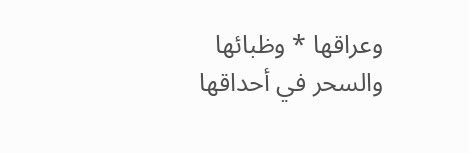وعراقها * وظبائها والسحر في أحداقها